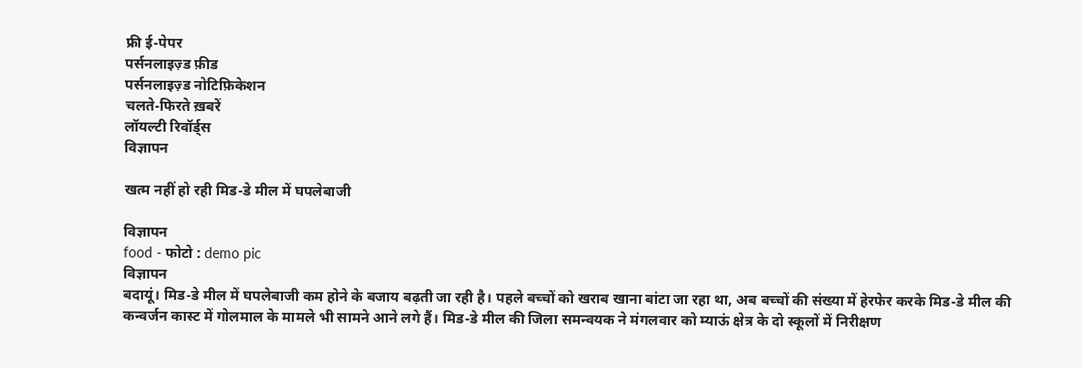फ्री ई-पेपर
पर्सनलाइज़्ड फ़ीड
पर्सनलाइज़्ड नोटिफ़िकेशन
चलते-फिरते ख़बरें
लॉयल्टी रिवॉर्ड्स
विज्ञापन

खत्म नहीं हो रही मिड-डे मील में घपलेबाजी

विज्ञापन
food - फोटो : demo pic
विज्ञापन
बदायूं। मिड-डे मील में घपलेबाजी कम होने के बजाय बढ़ती जा रही है। पहले बच्चों को खराब खाना बांटा जा रहा था, अब बच्चों की संख्या में हेरफेर करके मिड-डे मील की कन्वर्जन कास्ट में गोलमाल के मामले भी सामने आने लगे हैं। मिड-डे मील की जिला समन्वयक ने मंगलवार को म्याऊं क्षेत्र के दो स्कूलों में निरीक्षण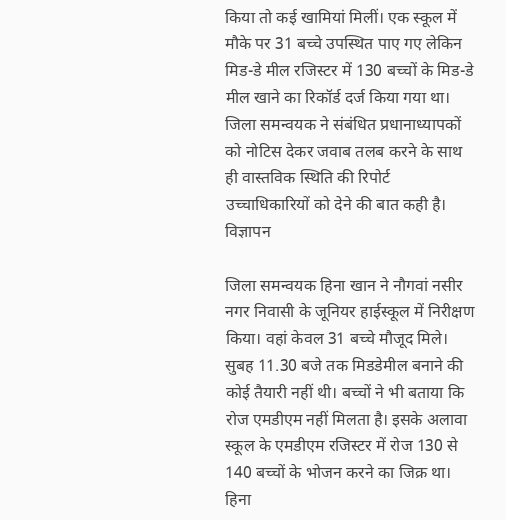किया तो कई खामियां मिलीं। एक स्कूल में मौके पर 31 बच्चे उपस्थित पाए गए लेकिन मिड-डे मील रजिस्टर में 130 बच्चों के मिड-डे मील खाने का रिकॉर्ड दर्ज किया गया था। जिला समन्वयक ने संबंधित प्रधानाध्यापकों को नोटिस देकर जवाब तलब करने के साथ ही वास्तविक स्थिति की रिपोर्ट उच्चाधिकारियों को देने की बात कही है।
विज्ञापन

जिला समन्वयक हिना खान ने नौगवां नसीर नगर निवासी के जूनियर हाईस्कूल में निरीक्षण किया। वहां केवल 31 बच्चे मौजूद मिले। सुबह 11.30 बजे तक मिडडेमील बनाने की कोई तैयारी नहीं थी। बच्चों ने भी बताया कि रोज एमडीएम नहीं मिलता है। इसके अलावा स्कूल के एमडीएम रजिस्टर में रोज 130 से 140 बच्चों के भोजन करने का जिक्र था। हिना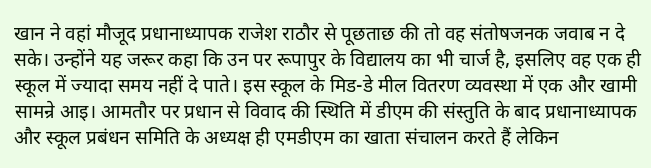खान ने वहां मौजूद प्रधानाध्यापक राजेश राठौर से पूछताछ की तो वह संतोषजनक जवाब न दे सके। उन्होंने यह जरूर कहा कि उन पर रूपापुर के विद्यालय का भी चार्ज है, इसलिए वह एक ही स्कूल में ज्यादा समय नहीं दे पाते। इस स्कूल के मिड-डे मील वितरण व्यवस्था में एक और खामी सामन्रे आइ। आमतौर पर प्रधान से विवाद की स्थिति में डीएम की संस्तुति के बाद प्रधानाध्यापक और स्कूल प्रबंधन समिति के अध्यक्ष ही एमडीएम का खाता संचालन करते हैं लेकिन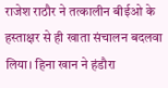राजेश राठौर ने तत्कालीन बीईओ के हस्ताक्षर से ही खाता संचालन बदलवा लिया। हिना खान ने हंडौरा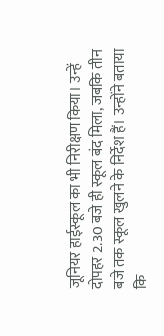जूनियर हाईस्कूल का भी निरीक्षण किया। उन्हें दोपहर 2.30 बजे ही स्कूल बंद मिला, जबकि तीन बजे तक स्कूल खुलने के निर्देश हैं। उन्होंने बताया कि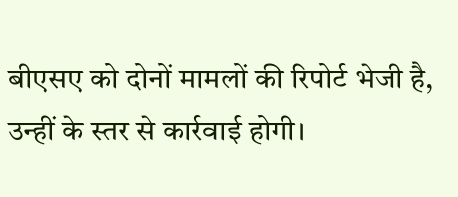बीएसए को दोनों मामलों की रिपोर्ट भेजी है, उन्हीं के स्तर से कार्रवाई होगी।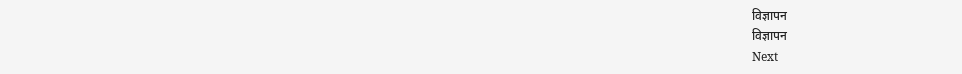विज्ञापन
विज्ञापन
Next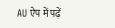AU ऐप में पढ़ें